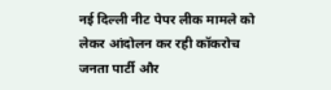नई दिल्ली नीट पेपर लीक मामले को लेकर आंदोलन कर रही कॉकरोच जनता पार्टी और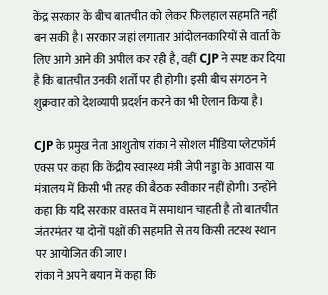केंद्र सरकार के बीच बातचीत को लेकर फिलहाल सहमति नहीं बन सकी है। सरकार जहां लगातार आंदोलनकारियों से वार्ता के लिए आगे आने की अपील कर रही है, वहीं CJP ने स्पष्ट कर दिया है कि बातचीत उनकी शर्तों पर ही होगी। इसी बीच संगठन ने शुक्रवार को देशव्यापी प्रदर्शन करने का भी ऐलान किया है।

CJP के प्रमुख नेता आशुतोष रांका ने सोशल मीडिया प्लेटफॉर्म एक्स पर कहा कि केंद्रीय स्वास्थ्य मंत्री जेपी नड्डा के आवास या मंत्रालय में किसी भी तरह की बैठक स्वीकार नहीं होगी। उन्होंने कहा कि यदि सरकार वास्तव में समाधान चाहती है तो बातचीत जंतरमंतर या दोनों पक्षों की सहमति से तय किसी तटस्थ स्थान पर आयोजित की जाए।
रांका ने अपने बयान में कहा कि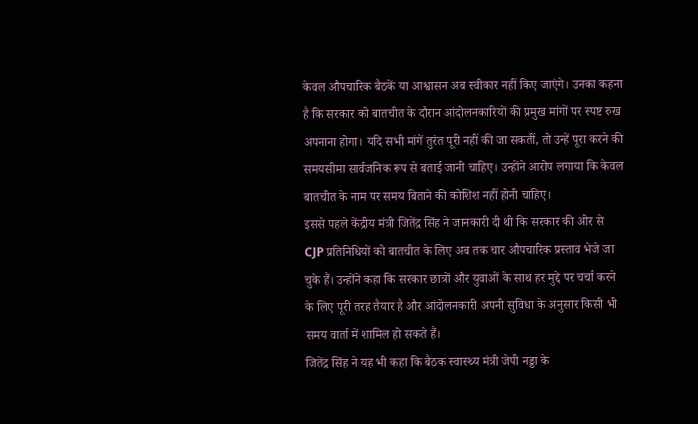केवल औपचारिक बैठकें या आश्वासन अब स्वीकार नहीं किए जाएंगे। उनका कहना है कि सरकार को बातचीत के दौरान आंदोलनकारियों की प्रमुख मांगों पर स्पष्ट रुख अपनाना होगा। यदि सभी मांगें तुरंत पूरी नहीं की जा सकतीं, तो उन्हें पूरा करने की समयसीमा सार्वजनिक रूप से बताई जानी चाहिए। उन्होंने आरोप लगाया कि केवल बातचीत के नाम पर समय बिताने की कोशिश नहीं होनी चाहिए।
इससे पहले केंद्रीय मंत्री जितेंद्र सिंह ने जानकारी दी थी कि सरकार की ओर से CJP प्रतिनिधियों को बातचीत के लिए अब तक चार औपचारिक प्रस्ताव भेजे जा चुके हैं। उन्होंने कहा कि सरकार छात्रों और युवाओं के साथ हर मुद्दे पर चर्चा करने के लिए पूरी तरह तैयार है और आंदोलनकारी अपनी सुविधा के अनुसार किसी भी समय वार्ता में शामिल हो सकते हैं।
जितेंद्र सिंह ने यह भी कहा कि बैठक स्वास्थ्य मंत्री जेपी नड्डा के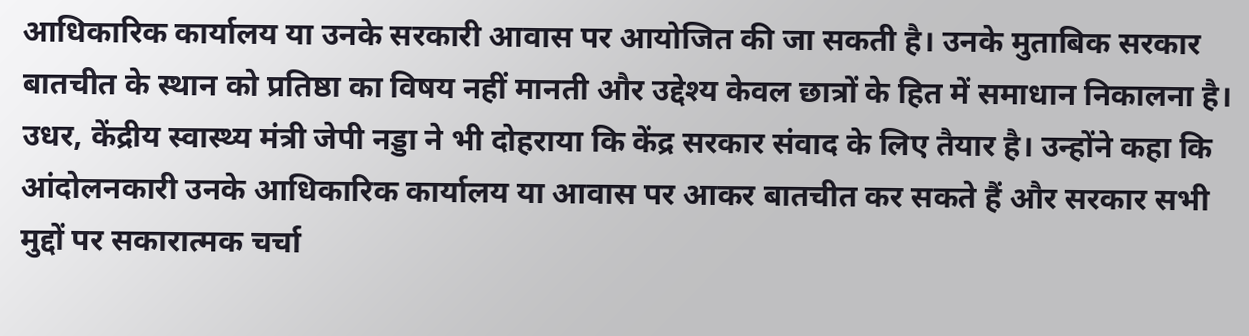आधिकारिक कार्यालय या उनके सरकारी आवास पर आयोजित की जा सकती है। उनके मुताबिक सरकार बातचीत के स्थान को प्रतिष्ठा का विषय नहीं मानती और उद्देश्य केवल छात्रों के हित में समाधान निकालना है।
उधर, केंद्रीय स्वास्थ्य मंत्री जेपी नड्डा ने भी दोहराया कि केंद्र सरकार संवाद के लिए तैयार है। उन्होंने कहा कि आंदोलनकारी उनके आधिकारिक कार्यालय या आवास पर आकर बातचीत कर सकते हैं और सरकार सभी मुद्दों पर सकारात्मक चर्चा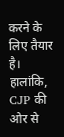करने के लिए तैयार है। हालांकि, CJP की ओर से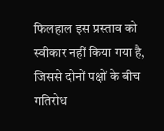फिलहाल इस प्रस्ताव को स्वीकार नहीं किया गया है, जिससे दोनों पक्षों के बीच गतिरोध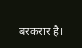बरकरार है।